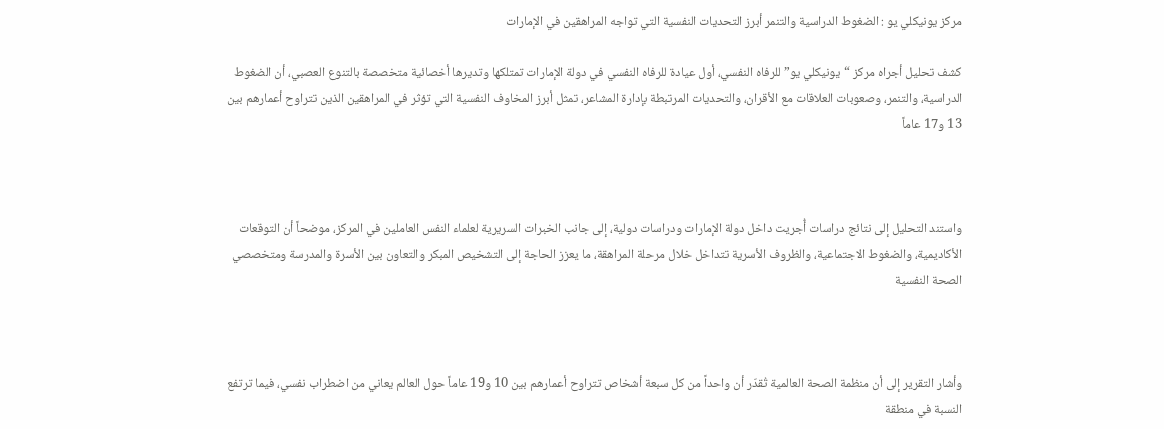مركز يونيكلي يو : الضغوط الدراسية والتنمر أبرز التحديات النفسية التي تواجه المراهقين في الإمارات

كشف تحليل أجراه مركز “يونيكلي يو” للرفاه النفسي، أول عيادة للرفاه النفسي في دولة الإمارات تمتلكها وتديرها أخصائية متخصصة بالتنوع العصبي، أن الضغوط الدراسية، والتنمر، وصعوبات العلاقات مع الأقران، والتحديات المرتبطة بإدارة المشاعر، تمثل أبرز المخاوف النفسية التي تؤثر في المراهقين الذين تتراوح أعمارهم بين 13 و17 عاماً



واستند التحليل إلى نتائج دراسات أُجريت داخل دولة الإمارات ودراسات دولية، إلى جانب الخبرات السريرية لعلماء النفس العاملين في المركز، موضحاً أن التوقعات الأكاديمية، والضغوط الاجتماعية، والظروف الأسرية تتداخل خلال مرحلة المراهقة، ما يعزز الحاجة إلى التشخيص المبكر والتعاون بين الأسرة والمدرسة ومتخصصي الصحة النفسية



وأشار التقرير إلى أن منظمة الصحة العالمية تُقدّر أن واحداً من كل سبعة أشخاص تتراوح أعمارهم بين 10 و19 عاماً حول العالم يعاني من اضطراب نفسي، فيما ترتفع النسبة في منطقة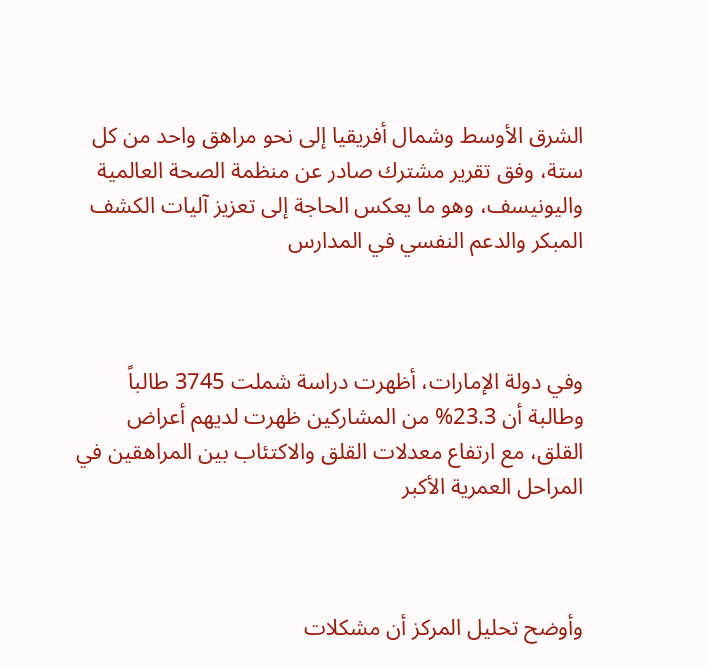الشرق الأوسط وشمال أفريقيا إلى نحو مراهق واحد من كل ستة، وفق تقرير مشترك صادر عن منظمة الصحة العالمية واليونيسف، وهو ما يعكس الحاجة إلى تعزيز آليات الكشف المبكر والدعم النفسي في المدارس



وفي دولة الإمارات، أظهرت دراسة شملت 3745 طالباً وطالبة أن 23.3% من المشاركين ظهرت لديهم أعراض القلق، مع ارتفاع معدلات القلق والاكتئاب بين المراهقين في المراحل العمرية الأكبر



وأوضح تحليل المركز أن مشكلات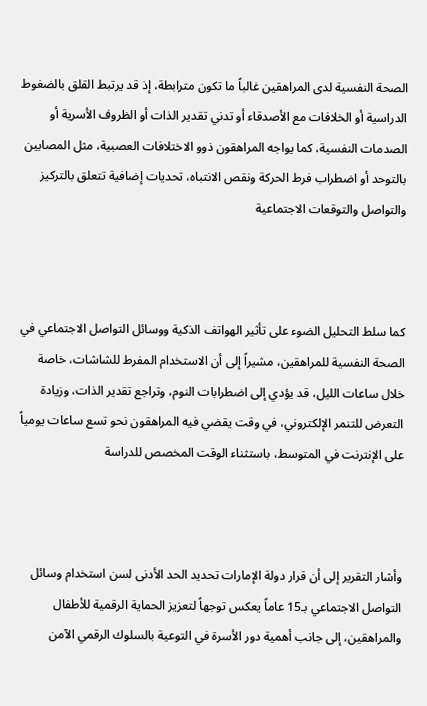الصحة النفسية لدى المراهقين غالباً ما تكون مترابطة، إذ قد يرتبط القلق بالضغوط الدراسية أو الخلافات مع الأصدقاء أو تدني تقدير الذات أو الظروف الأسرية أو الصدمات النفسية، كما يواجه المراهقون ذوو الاختلافات العصبية، مثل المصابين بالتوحد أو اضطراب فرط الحركة ونقص الانتباه، تحديات إضافية تتعلق بالتركيز والتواصل والتوقعات الاجتماعية



كما سلط التحليل الضوء على تأثير الهواتف الذكية ووسائل التواصل الاجتماعي في الصحة النفسية للمراهقين، مشيراً إلى أن الاستخدام المفرط للشاشات، خاصة خلال ساعات الليل، قد يؤدي إلى اضطرابات النوم، وتراجع تقدير الذات، وزيادة التعرض للتنمر الإلكتروني، في وقت يقضي فيه المراهقون نحو تسع ساعات يومياً على الإنترنت في المتوسط، باستثناء الوقت المخصص للدراسة



وأشار التقرير إلى أن قرار دولة الإمارات تحديد الحد الأدنى لسن استخدام وسائل التواصل الاجتماعي بـ15 عاماً يعكس توجهاً لتعزيز الحماية الرقمية للأطفال والمراهقين، إلى جانب أهمية دور الأسرة في التوعية بالسلوك الرقمي الآمن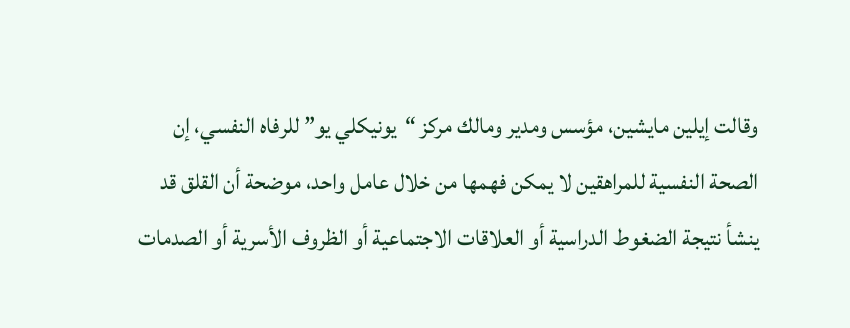وقالت إيلين مايشين، مؤسس ومدير ومالك مركز “يونيكلي يو” للرفاه النفسي، إن الصحة النفسية للمراهقين لا يمكن فهمها من خلال عامل واحد، موضحة أن القلق قد ينشأ نتيجة الضغوط الدراسية أو العلاقات الاجتماعية أو الظروف الأسرية أو الصدمات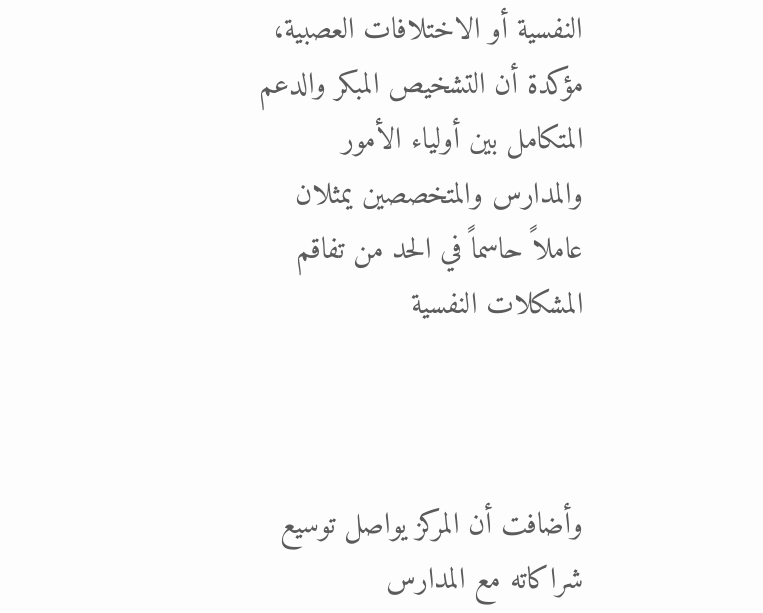النفسية أو الاختلافات العصبية، مؤكدة أن التشخيص المبكر والدعم المتكامل بين أولياء الأمور والمدارس والمتخصصين يمثلان عاملاً حاسماً في الحد من تفاقم المشكلات النفسية



وأضافت أن المركز يواصل توسيع شراكاته مع المدارس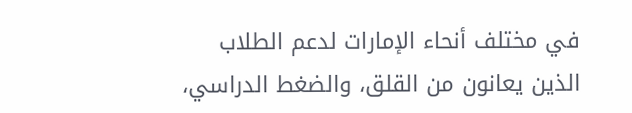في مختلف أنحاء الإمارات لدعم الطلاب الذين يعانون من القلق، والضغط الدراسي،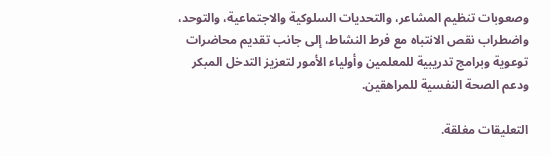وصعوبات تنظيم المشاعر، والتحديات السلوكية والاجتماعية، والتوحد، واضطراب نقص الانتباه مع فرط النشاط، إلى جانب تقديم محاضرات توعوية وبرامج تدريبية للمعلمين وأولياء الأمور لتعزيز التدخل المبكر ودعم الصحة النفسية للمراهقين.

التعليقات مغلقة.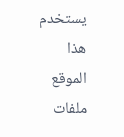يستخدم هذا الموقع ملفات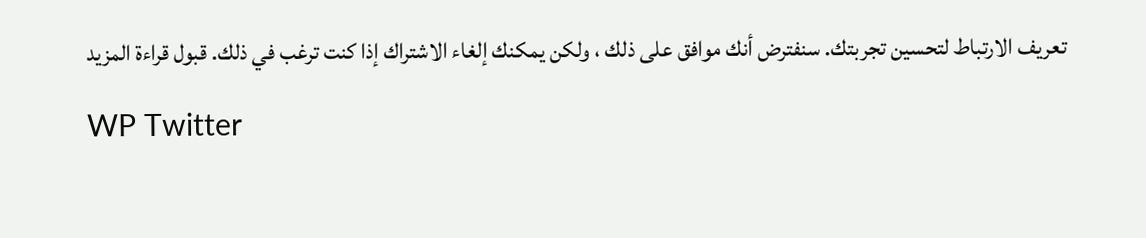تعريف الارتباط لتحسين تجربتك. سنفترض أنك موافق على ذلك ، ولكن يمكنك إلغاء الاشتراك إذا كنت ترغب في ذلك. قبول قراءة المزيد

WP Twitter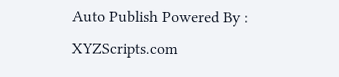Auto Publish Powered By : XYZScripts.com